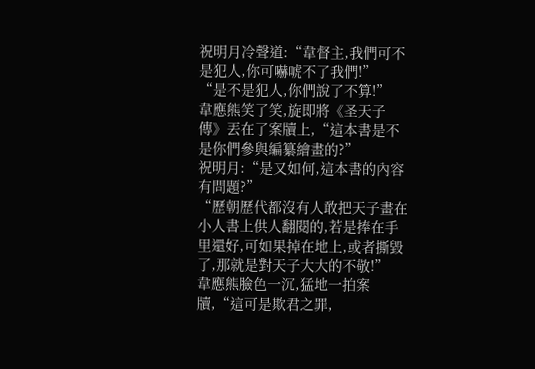祝明月冷聲道:“韋督主,我們可不是犯人,你可嚇唬不了我們!”
“是不是犯人,你們說了不算!”
韋應熊笑了笑,旋即將《圣天子傳》丟在了案牘上,“這本書是不是你們參與編纂繪畫的?”
祝明月:“是又如何,這本書的內容有問題?”
“歷朝歷代都沒有人敢把天子畫在小人書上供人翻閱的,若是捧在手里還好,可如果掉在地上,或者撕毀了,那就是對天子大大的不敬!”
韋應熊臉色一沉,猛地一拍案牘,“這可是欺君之罪,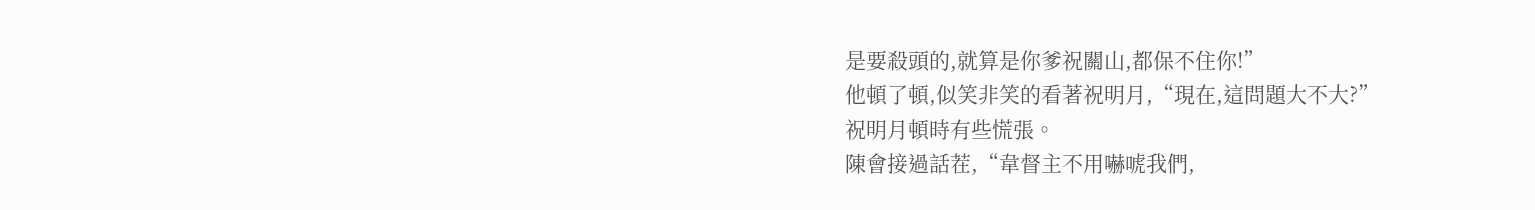是要殺頭的,就算是你爹祝關山,都保不住你!”
他頓了頓,似笑非笑的看著祝明月,“現在,這問題大不大?”
祝明月頓時有些慌張。
陳會接過話茬,“韋督主不用嚇唬我們,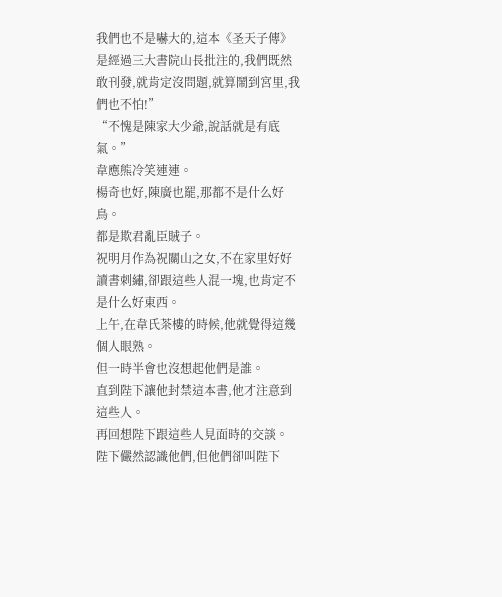我們也不是嚇大的,這本《圣天子傳》是經過三大書院山長批注的,我們既然敢刊發,就肯定沒問題,就算鬧到宮里,我們也不怕!”
“不愧是陳家大少爺,說話就是有底氣。”
韋應熊冷笑連連。
楊奇也好,陳廣也罷,那都不是什么好鳥。
都是欺君亂臣賊子。
祝明月作為祝關山之女,不在家里好好讀書刺繡,卻跟這些人混一塊,也肯定不是什么好東西。
上午,在韋氏茶樓的時候,他就覺得這幾個人眼熟。
但一時半會也沒想起他們是誰。
直到陛下讓他封禁這本書,他才注意到這些人。
再回想陛下跟這些人見面時的交談。
陛下儼然認識他們,但他們卻叫陛下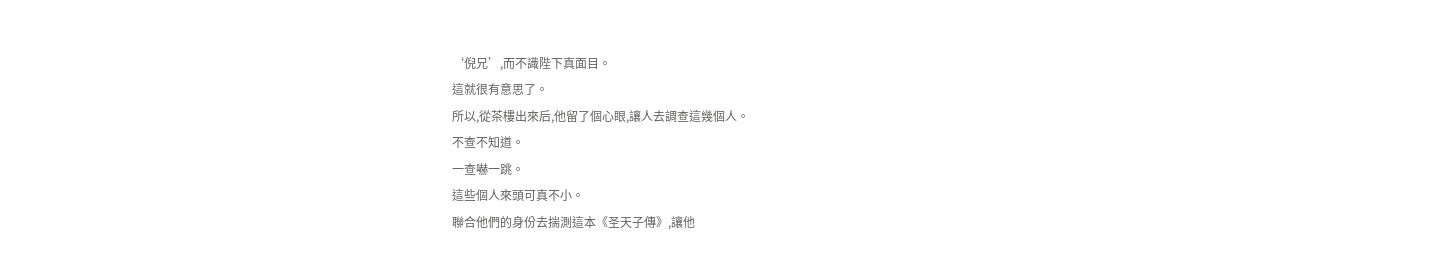‘倪兄’,而不識陛下真面目。
這就很有意思了。
所以,從茶樓出來后,他留了個心眼,讓人去調查這幾個人。
不查不知道。
一查嚇一跳。
這些個人來頭可真不小。
聯合他們的身份去揣測這本《圣天子傳》,讓他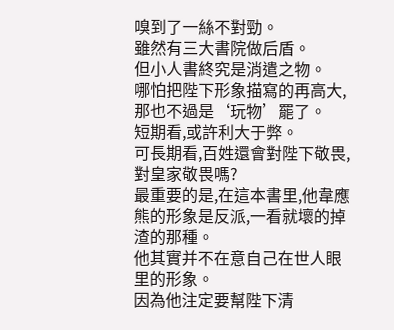嗅到了一絲不對勁。
雖然有三大書院做后盾。
但小人書終究是消遣之物。
哪怕把陛下形象描寫的再高大,那也不過是‘玩物’罷了。
短期看,或許利大于弊。
可長期看,百姓還會對陛下敬畏,對皇家敬畏嗎?
最重要的是,在這本書里,他韋應熊的形象是反派,一看就壞的掉渣的那種。
他其實并不在意自己在世人眼里的形象。
因為他注定要幫陛下清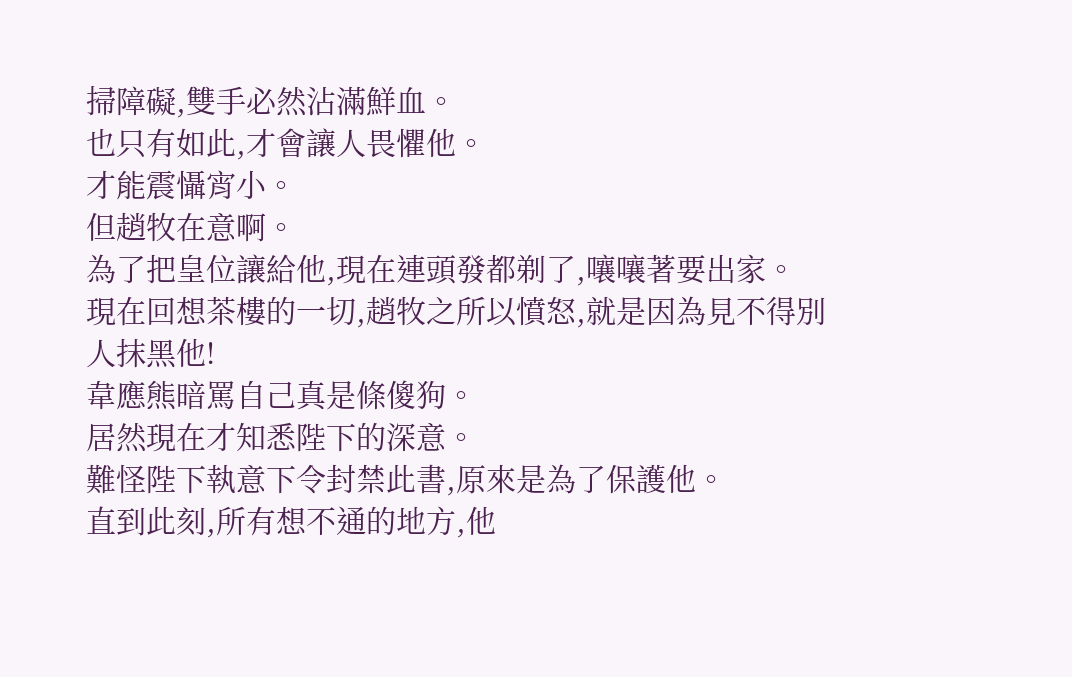掃障礙,雙手必然沾滿鮮血。
也只有如此,才會讓人畏懼他。
才能震懾宵小。
但趙牧在意啊。
為了把皇位讓給他,現在連頭發都剃了,嚷嚷著要出家。
現在回想茶樓的一切,趙牧之所以憤怒,就是因為見不得別人抹黑他!
韋應熊暗罵自己真是條傻狗。
居然現在才知悉陛下的深意。
難怪陛下執意下令封禁此書,原來是為了保護他。
直到此刻,所有想不通的地方,他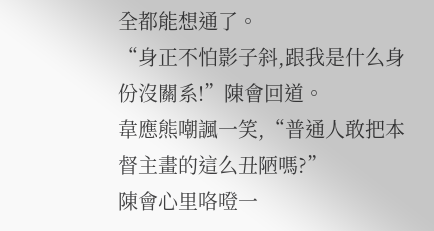全都能想通了。
“身正不怕影子斜,跟我是什么身份沒關系!”陳會回道。
韋應熊嘲諷一笑,“普通人敢把本督主畫的這么丑陋嗎?”
陳會心里咯噔一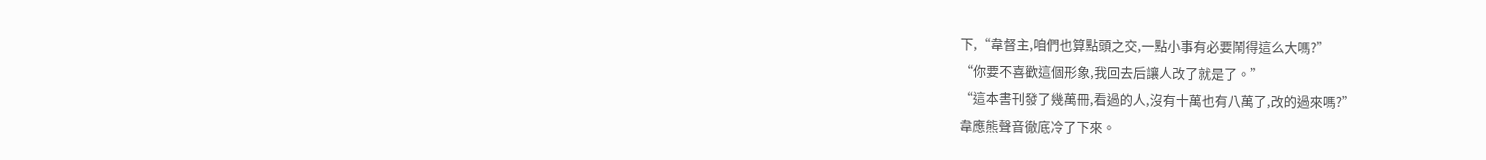下,“韋督主,咱們也算點頭之交,一點小事有必要鬧得這么大嗎?”
“你要不喜歡這個形象,我回去后讓人改了就是了。”
“這本書刊發了幾萬冊,看過的人,沒有十萬也有八萬了,改的過來嗎?”
韋應熊聲音徹底冷了下來。